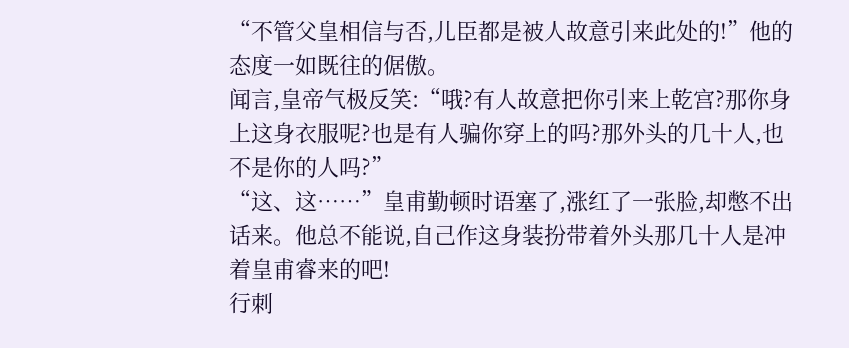“不管父皇相信与否,儿臣都是被人故意引来此处的!”他的态度一如既往的倨傲。
闻言,皇帝气极反笑:“哦?有人故意把你引来上乾宫?那你身上这身衣服呢?也是有人骗你穿上的吗?那外头的几十人,也不是你的人吗?”
“这、这……”皇甫勤顿时语塞了,涨红了一张脸,却憋不出话来。他总不能说,自己作这身装扮带着外头那几十人是冲着皇甫睿来的吧!
行刺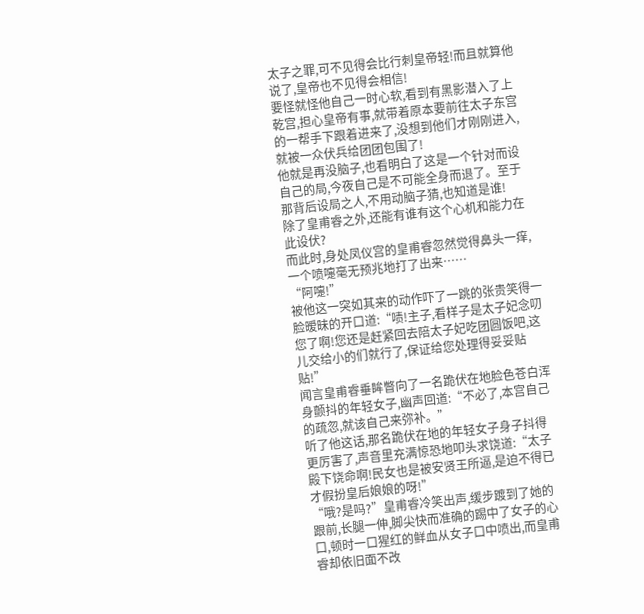太子之罪,可不见得会比行刺皇帝轻!而且就算他说了,皇帝也不见得会相信!
要怪就怪他自己一时心软,看到有黑影潜入了上乾宫,担心皇帝有事,就带着原本要前往太子东宫的一帮手下跟着进来了,没想到他们才刚刚进入,就被一众伏兵给团团包围了!
他就是再没脑子,也看明白了这是一个针对而设自己的局,今夜自己是不可能全身而退了。至于那背后设局之人,不用动脑子猜,也知道是谁!
除了皇甫睿之外,还能有谁有这个心机和能力在此设伏?
而此时,身处凤仪宫的皇甫睿忽然觉得鼻头一痒,一个喷嚏毫无预兆地打了出来……
“阿嚏!”
被他这一突如其来的动作吓了一跳的张贵笑得一脸暧昧的开口道:“啧!主子,看样子是太子妃念叨您了啊!您还是赶紧回去陪太子妃吃团圆饭吧,这儿交给小的们就行了,保证给您处理得妥妥贴贴!”
闻言皇甫睿垂眸瞥向了一名跪伏在地脸色苍白浑身颤抖的年轻女子,幽声回道:“不必了,本宫自己的疏忽,就该自己来弥补。”
听了他这话,那名跪伏在地的年轻女子身子抖得更厉害了,声音里充满惊恐地叩头求饶道:“太子殿下饶命啊!民女也是被安贤王所逼,是迫不得已才假扮皇后娘娘的呀!”
“哦?是吗?”皇甫睿冷笑出声,缓步踱到了她的跟前,长腿一伸,脚尖快而准确的踢中了女子的心口,顿时一口猩红的鲜血从女子口中喷出,而皇甫睿却依旧面不改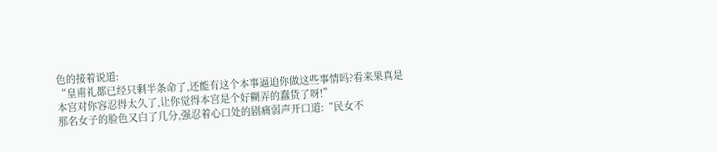色的接着说道:
“皇甫礼都已经只剩半条命了,还能有这个本事逼迫你做这些事情吗?看来果真是本宫对你容忍得太久了,让你觉得本宫是个好糊弄的蠢货了呀!”
那名女子的脸色又白了几分,强忍着心口处的剧痛弱声开口道:“民女不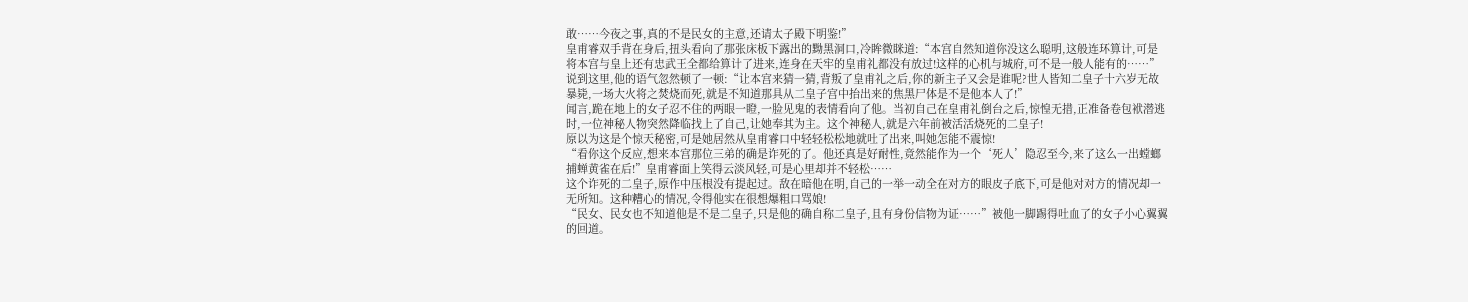敢……今夜之事,真的不是民女的主意,还请太子殿下明鉴!”
皇甫睿双手背在身后,扭头看向了那张床板下露出的黝黑洞口,冷眸微眯道:“本宫自然知道你没这么聪明,这般连环算计,可是将本宫与皇上还有忠武王全都给算计了进来,连身在天牢的皇甫礼都没有放过!这样的心机与城府,可不是一般人能有的……”
说到这里,他的语气忽然顿了一顿:“让本宫来猜一猜,背叛了皇甫礼之后,你的新主子又会是谁呢?世人皆知二皇子十六岁无故暴毙,一场大火将之焚烧而死,就是不知道那具从二皇子宫中抬出来的焦黑尸体是不是他本人了!”
闻言,跪在地上的女子忍不住的两眼一瞪,一脸见鬼的表情看向了他。当初自己在皇甫礼倒台之后,惊惶无措,正准备卷包袱潜逃时,一位神秘人物突然降临找上了自己,让她奉其为主。这个神秘人,就是六年前被活活烧死的二皇子!
原以为这是个惊天秘密,可是她居然从皇甫睿口中轻轻松松地就吐了出来,叫她怎能不震惊!
“看你这个反应,想来本宫那位三弟的确是诈死的了。他还真是好耐性,竟然能作为一个‘死人’隐忍至今,来了这么一出螳螂捕蝉黄雀在后!”皇甫睿面上笑得云淡风轻,可是心里却并不轻松……
这个诈死的二皇子,原作中压根没有提起过。敌在暗他在明,自己的一举一动全在对方的眼皮子底下,可是他对对方的情况却一无所知。这种糟心的情况,令得他实在很想爆粗口骂娘!
“民女、民女也不知道他是不是二皇子,只是他的确自称二皇子,且有身份信物为证……”被他一脚踢得吐血了的女子小心翼翼的回道。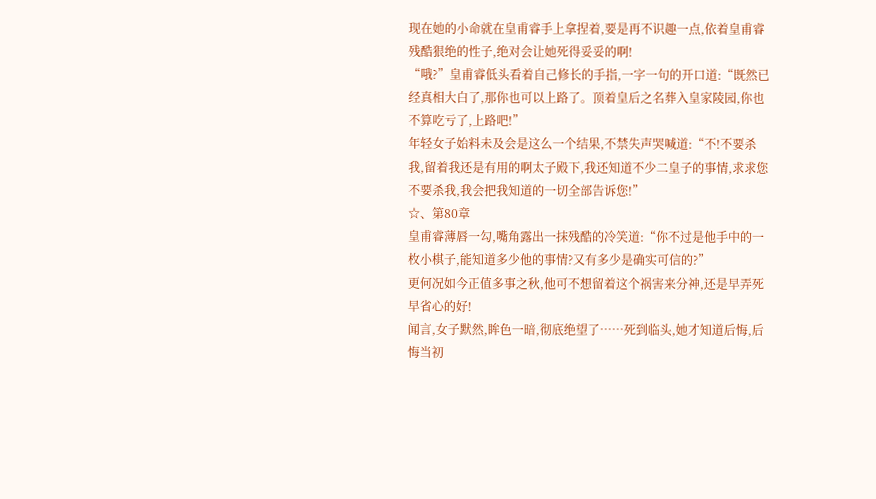现在她的小命就在皇甫睿手上拿捏着,要是再不识趣一点,依着皇甫睿残酷狠绝的性子,绝对会让她死得妥妥的啊!
“哦?”皇甫睿低头看着自己修长的手指,一字一句的开口道:“既然已经真相大白了,那你也可以上路了。顶着皇后之名葬入皇家陵园,你也不算吃亏了,上路吧!”
年轻女子始料未及会是这么一个结果,不禁失声哭喊道:“不!不要杀我,留着我还是有用的啊太子殿下,我还知道不少二皇子的事情,求求您不要杀我,我会把我知道的一切全部告诉您!”
☆、第80章
皇甫睿薄唇一勾,嘴角露出一抹残酷的冷笑道:“你不过是他手中的一枚小棋子,能知道多少他的事情?又有多少是确实可信的?”
更何况如今正值多事之秋,他可不想留着这个祸害来分神,还是早弄死早省心的好!
闻言,女子默然,眸色一暗,彻底绝望了……死到临头,她才知道后悔,后悔当初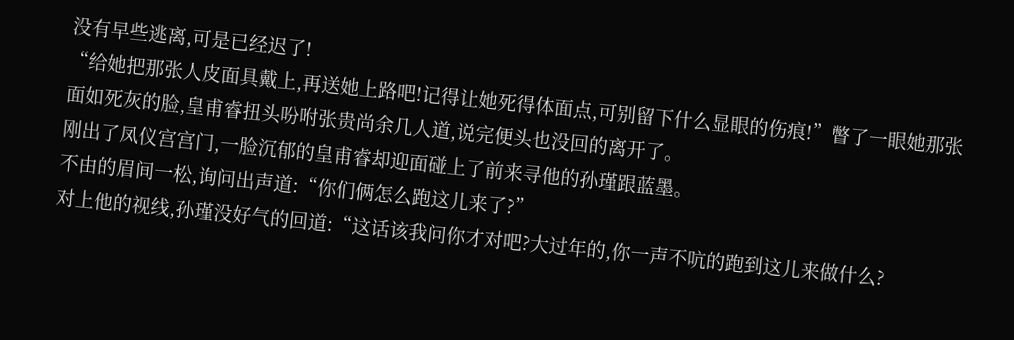没有早些逃离,可是已经迟了!
“给她把那张人皮面具戴上,再送她上路吧!记得让她死得体面点,可别留下什么显眼的伤痕!”瞥了一眼她那张面如死灰的脸,皇甫睿扭头吩咐张贵尚余几人道,说完便头也没回的离开了。
刚出了凤仪宫宫门,一脸沉郁的皇甫睿却迎面碰上了前来寻他的孙瑾跟蓝墨。
不由的眉间一松,询问出声道:“你们俩怎么跑这儿来了?”
对上他的视线,孙瑾没好气的回道:“这话该我问你才对吧?大过年的,你一声不吭的跑到这儿来做什么?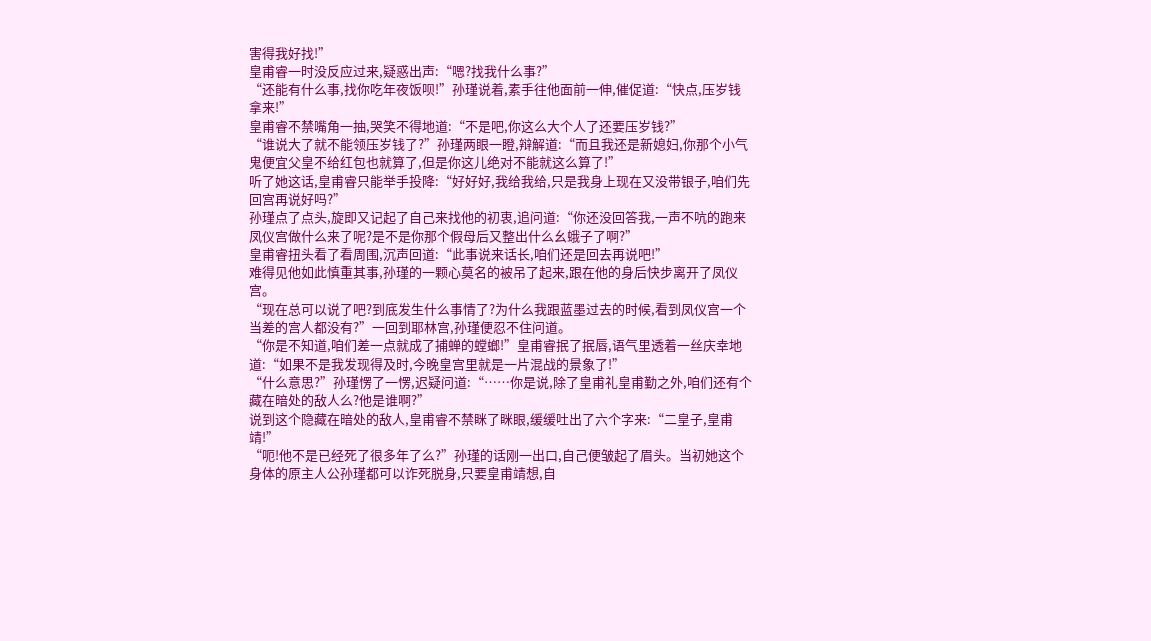害得我好找!”
皇甫睿一时没反应过来,疑惑出声:“嗯?找我什么事?”
“还能有什么事,找你吃年夜饭呗!”孙瑾说着,素手往他面前一伸,催促道:“快点,压岁钱拿来!”
皇甫睿不禁嘴角一抽,哭笑不得地道:“不是吧,你这么大个人了还要压岁钱?”
“谁说大了就不能领压岁钱了?”孙瑾两眼一瞪,辩解道:“而且我还是新媳妇,你那个小气鬼便宜父皇不给红包也就算了,但是你这儿绝对不能就这么算了!”
听了她这话,皇甫睿只能举手投降:“好好好,我给我给,只是我身上现在又没带银子,咱们先回宫再说好吗?”
孙瑾点了点头,旋即又记起了自己来找他的初衷,追问道:“你还没回答我,一声不吭的跑来凤仪宫做什么来了呢?是不是你那个假母后又整出什么幺蛾子了啊?”
皇甫睿扭头看了看周围,沉声回道:“此事说来话长,咱们还是回去再说吧!”
难得见他如此慎重其事,孙瑾的一颗心莫名的被吊了起来,跟在他的身后快步离开了凤仪宫。
“现在总可以说了吧?到底发生什么事情了?为什么我跟蓝墨过去的时候,看到凤仪宫一个当差的宫人都没有?”一回到耶林宫,孙瑾便忍不住问道。
“你是不知道,咱们差一点就成了捕蝉的螳螂!”皇甫睿抿了抿唇,语气里透着一丝庆幸地道:“如果不是我发现得及时,今晚皇宫里就是一片混战的景象了!”
“什么意思?”孙瑾愣了一愣,迟疑问道:“……你是说,除了皇甫礼皇甫勤之外,咱们还有个藏在暗处的敌人么?他是谁啊?”
说到这个隐藏在暗处的敌人,皇甫睿不禁眯了眯眼,缓缓吐出了六个字来:“二皇子,皇甫靖!”
“呃!他不是已经死了很多年了么?”孙瑾的话刚一出口,自己便皱起了眉头。当初她这个身体的原主人公孙瑾都可以诈死脱身,只要皇甫靖想,自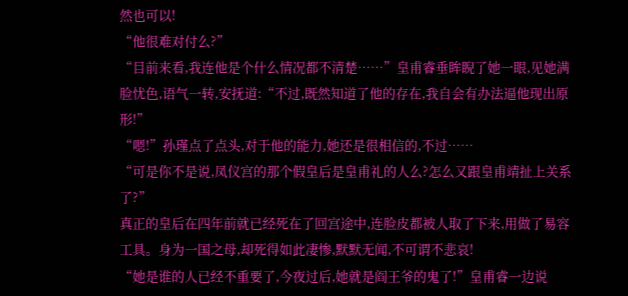然也可以!
“他很难对付么?”
“目前来看,我连他是个什么情况都不清楚……”皇甫睿垂眸睨了她一眼,见她满脸忧色,语气一转,安抚道:“不过,既然知道了他的存在,我自会有办法逼他现出原形!”
“嗯!”孙瑾点了点头,对于他的能力,她还是很相信的,不过……
“可是你不是说,凤仪宫的那个假皇后是皇甫礼的人么?怎么又跟皇甫靖扯上关系了?”
真正的皇后在四年前就已经死在了回宫途中,连脸皮都被人取了下来,用做了易容工具。身为一国之母,却死得如此凄惨,默默无闻,不可谓不悲哀!
“她是谁的人已经不重要了,今夜过后,她就是阎王爷的鬼了!”皇甫睿一边说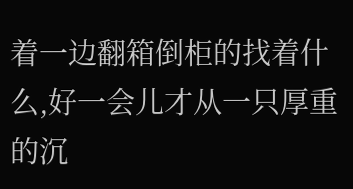着一边翻箱倒柜的找着什么,好一会儿才从一只厚重的沉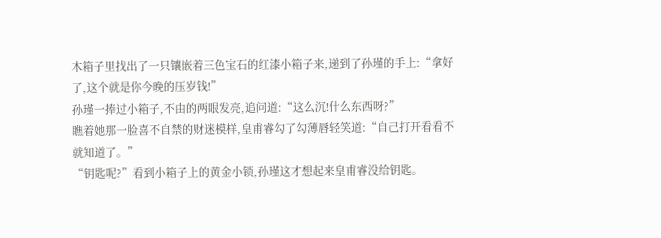木箱子里找出了一只镶嵌着三色宝石的红漆小箱子来,递到了孙瑾的手上:“拿好了,这个就是你今晚的压岁钱!”
孙瑾一捧过小箱子,不由的两眼发亮,追问道:“这么沉!什么东西呀?”
瞧着她那一脸喜不自禁的财迷模样,皇甫睿勾了勾薄唇轻笑道:“自己打开看看不就知道了。”
“钥匙呢?”看到小箱子上的黄金小锁,孙瑾这才想起来皇甫睿没给钥匙。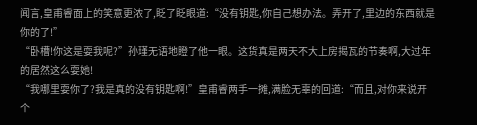闻言,皇甫睿面上的笑意更浓了,眨了眨眼道:“没有钥匙,你自己想办法。弄开了,里边的东西就是你的了!”
“卧槽!你这是耍我呢?”孙瑾无语地瞪了他一眼。这货真是两天不大上房揭瓦的节奏啊,大过年的居然这么耍她!
“我哪里耍你了?我是真的没有钥匙啊!”皇甫睿两手一摊,满脸无辜的回道:“而且,对你来说开个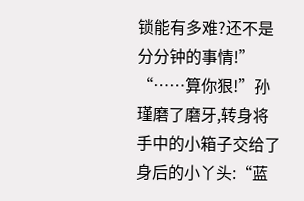锁能有多难?还不是分分钟的事情!”
“……算你狠!”孙瑾磨了磨牙,转身将手中的小箱子交给了身后的小丫头:“蓝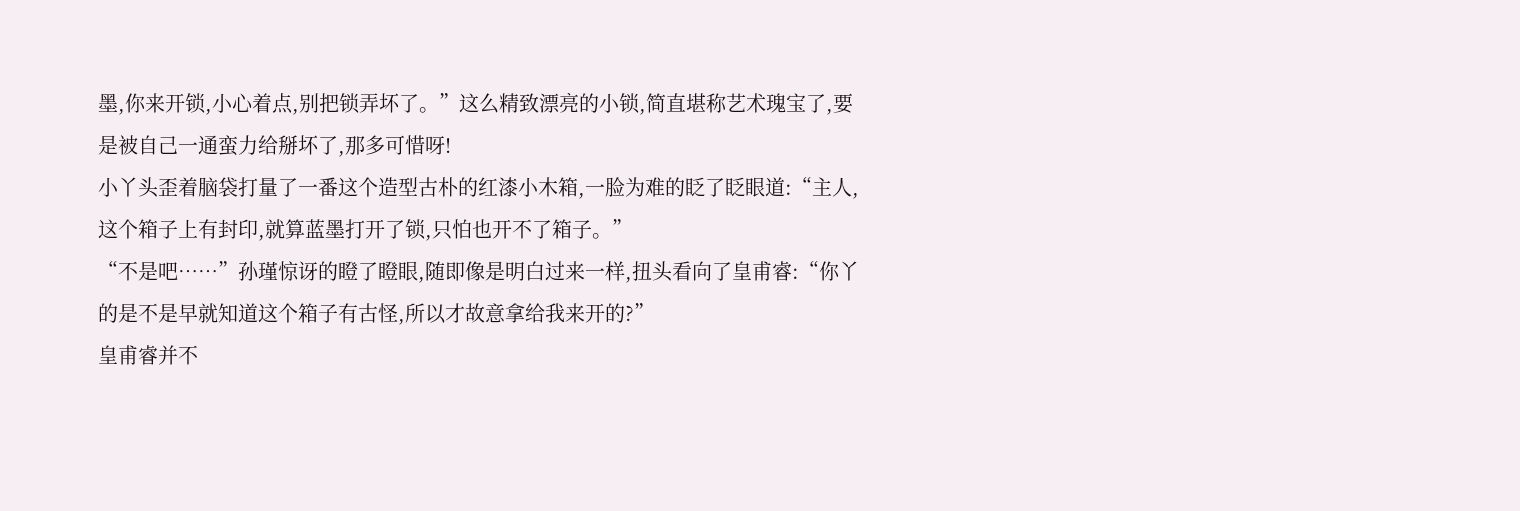墨,你来开锁,小心着点,别把锁弄坏了。”这么精致漂亮的小锁,简直堪称艺术瑰宝了,要是被自己一通蛮力给掰坏了,那多可惜呀!
小丫头歪着脑袋打量了一番这个造型古朴的红漆小木箱,一脸为难的眨了眨眼道:“主人,这个箱子上有封印,就算蓝墨打开了锁,只怕也开不了箱子。”
“不是吧……”孙瑾惊讶的瞪了瞪眼,随即像是明白过来一样,扭头看向了皇甫睿:“你丫的是不是早就知道这个箱子有古怪,所以才故意拿给我来开的?”
皇甫睿并不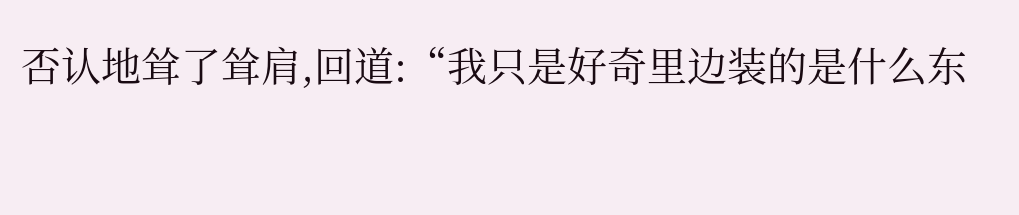否认地耸了耸肩,回道:“我只是好奇里边装的是什么东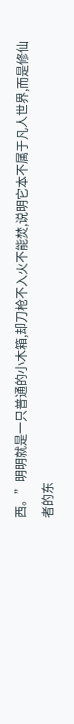西。”明明就是一只普通的小木箱,却刀枪不入火不能焚,说明它本不属于凡人世界,而是修仙者的东